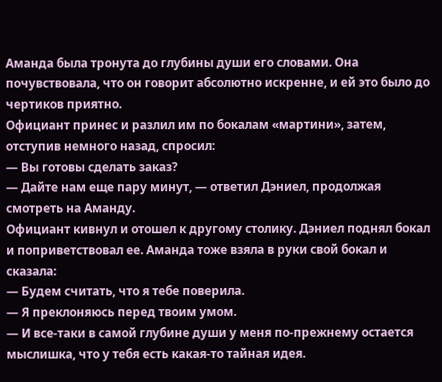Аманда была тронута до глубины души его словами. Она почувствовала, что он говорит абсолютно искренне, и ей это было до чертиков приятно.
Официант принес и разлил им по бокалам «мартини», затем, отступив немного назад, спросил:
— Вы готовы сделать заказ?
— Дайте нам еще пару минут, — ответил Дэниел, продолжая смотреть на Аманду.
Официант кивнул и отошел к другому столику. Дэниел поднял бокал и поприветствовал ее. Аманда тоже взяла в руки свой бокал и сказала:
— Будем считать, что я тебе поверила.
— Я преклоняюсь перед твоим умом.
— И все-таки в самой глубине души у меня по-прежнему остается мыслишка, что у тебя есть какая-то тайная идея.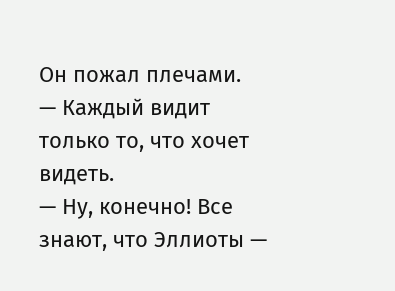Он пожал плечами.
— Каждый видит только то, что хочет видеть.
— Ну, конечно! Все знают, что Эллиоты —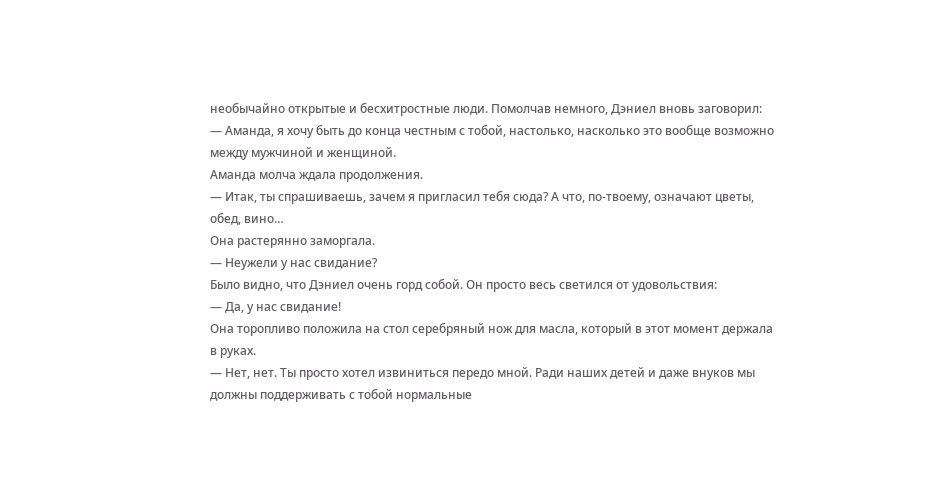необычайно открытые и бесхитростные люди. Помолчав немного, Дэниел вновь заговорил:
— Аманда, я хочу быть до конца честным с тобой, настолько, насколько это вообще возможно между мужчиной и женщиной.
Аманда молча ждала продолжения.
— Итак, ты спрашиваешь, зачем я пригласил тебя сюда? А что, по-твоему, означают цветы, обед, вино…
Она растерянно заморгала.
— Неужели у нас свидание?
Было видно, что Дэниел очень горд собой. Он просто весь светился от удовольствия:
— Да, у нас свидание!
Она торопливо положила на стол серебряный нож для масла, который в этот момент держала в руках.
— Нет, нет. Ты просто хотел извиниться передо мной. Ради наших детей и даже внуков мы должны поддерживать с тобой нормальные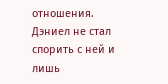отношения.
Дэниел не стал спорить с ней и лишь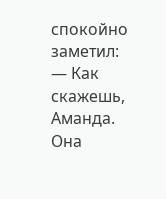спокойно заметил:
— Как скажешь, Аманда.
Она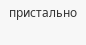пристально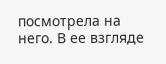посмотрела на него. В ее взгляде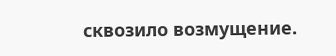сквозило возмущение.